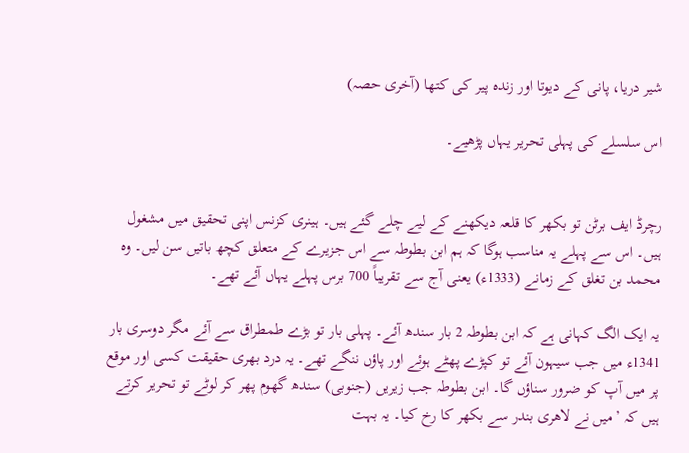شیر دریا، پانی کے دیوتا اور زندہ پیر کی کتھا (آخری حصہ)

اس سلسلے کی پہلی تحریر یہاں پڑھیے۔


رچرڈ ایف برٹن تو بکھر کا قلعہ دیکھنے کے لیے چلے گئے ہیں۔ ہینری کزنس اپنی تحقیق میں مشغول ہیں۔ اس سے پہلے یہ مناسب ہوگا کہ ہم ابن بطوطہ سے اس جزیرے کے متعلق کچھ باتیں سن لیں۔ وہ محمد بن تغلق کے زمانے (1333ء) یعنی آج سے تقریباً 700 برس پہلے یہاں آئے تھے۔

یہ ایک الگ کہانی ہے کہ ابن بطوطہ 2 بار سندھ آئے۔ پہلی بار تو بڑے طمطراق سے آئے مگر دوسری بار 1341ء میں جب سیہون آئے تو کپڑے پھٹے ہوئے اور پاؤں ننگے تھے۔ یہ درد بھری حقیقت کسی اور موقع پر میں آپ کو ضرور سناؤں گا۔ ابن بطوطہ جب زیریں (جنوبی) سندھ گھوم پھر کر لوٹے تو تحریر کرتے ہیں کہ ’میں نے لاھری بندر سے بکھر کا رخ کیا۔ یہ بہت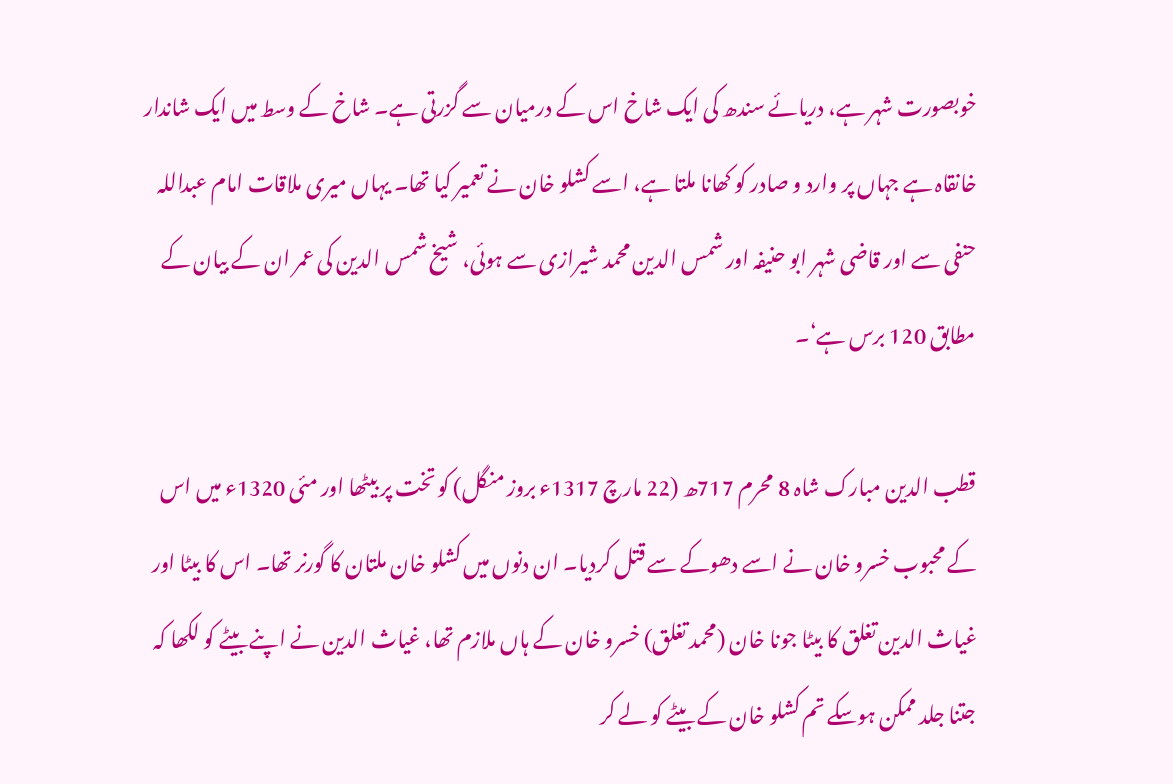خوبصورت شہر ہے، دریائے سندھ کی ایک شاخ اس کے درمیان سے گزرتی ہے۔ شاخ کے وسط میں ایک شاندار خانقاہ ہے جہاں پر وارد و صادر کو کھانا ملتا ہے، اسے کشلو خان نے تعمیر کیا تھا۔ یہاں میری ملاقات امام عبداللہ حنفی سے اور قاضی شہر ابو حنیفہ اور شمس الدین محمد شیرازی سے ہوئی، شیخ شمس الدین کی عمر ان کے بیان کے مطابق 120 برس ہے‘۔

قطب الدین مبارک شاہ 8 محرم 717ھ (22 مارچ 1317ء بروز منگل) کو تخت پر بیٹھا اور مئی 1320ء میں اس کے محبوب خسرو خان نے اسے دھوکے سے قتل کردیا۔ ان دنوں میں کشلو خان ملتان کا گورنر تھا۔ اس کا بیٹا اور غیاث الدین تغلق کا بیٹا جونا خان (محمد تغلق) خسرو خان کے ہاں ملازم تھا، غیاث الدین نے اپنے بیٹے کو لکھا کہ جتنا جلد ممکن ہوسکے تم کشلو خان کے بیٹے کو لے کر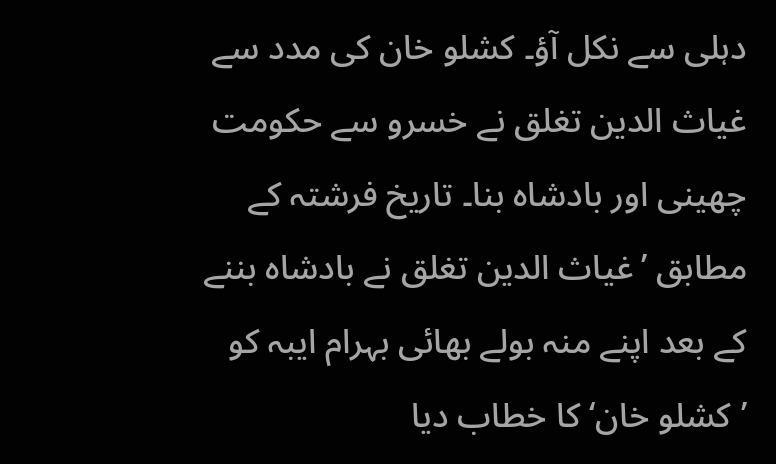دہلی سے نکل آؤ۔ کشلو خان کی مدد سے غیاث الدین تغلق نے خسرو سے حکومت چھینی اور بادشاہ بنا۔ تاریخ فرشتہ کے مطابق ’غیاث الدین تغلق نے بادشاہ بننے کے بعد اپنے منہ بولے بھائی بہرام ایبہ کو ’کشلو خان‘ کا خطاب دیا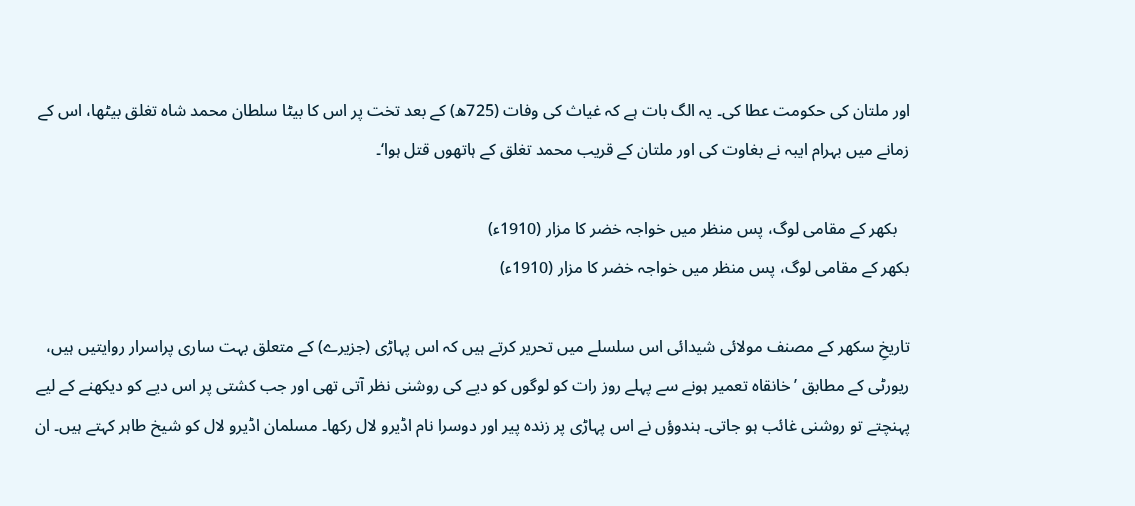اور ملتان کی حکومت عطا کی۔ یہ الگ بات ہے کہ غیاث کی وفات (725ھ) کے بعد تخت پر اس کا بیٹا سلطان محمد شاہ تغلق بیٹھا، اس کے زمانے میں بہرام ایبہ نے بغاوت کی اور ملتان کے قریب محمد تغلق کے ہاتھوں قتل ہوا‘۔

   بکھر کے مقامی لوگ، پس منظر میں خواجہ خضر کا مزار (1910ء)
بکھر کے مقامی لوگ، پس منظر میں خواجہ خضر کا مزار (1910ء)

تاریخِ سکھر کے مصنف مولائی شیدائی اس سلسلے میں تحریر کرتے ہیں کہ اس پہاڑی (جزیرے) کے متعلق بہت ساری پراسرار روایتیں ہیں، ریورٹی کے مطابق ’خانقاہ تعمیر ہونے سے پہلے روز رات کو لوگوں کو دیے کی روشنی نظر آتی تھی اور جب کشتی پر اس دیے کو دیکھنے کے لیے پہنچتے تو روشنی غائب ہو جاتی۔ ہندوؤں نے اس پہاڑی پر زندہ پیر اور دوسرا نام اڈیرو لال رکھا۔ مسلمان اڈیرو لال کو شیخ طاہر کہتے ہیں۔ ان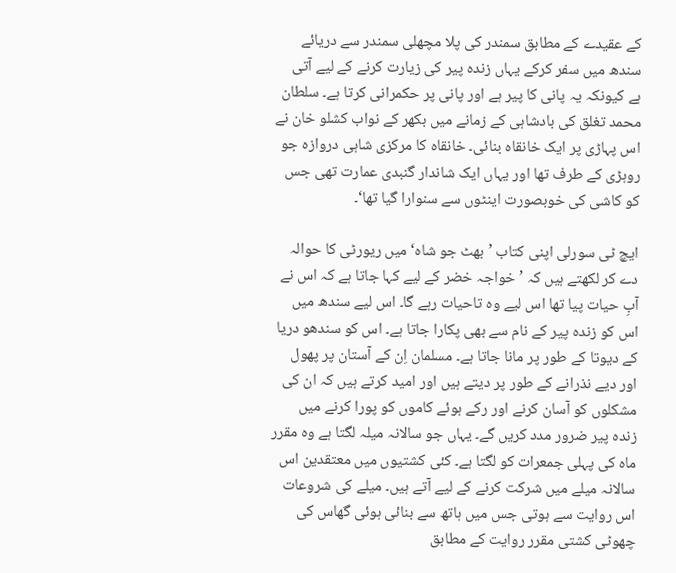کے عقیدے کے مطابق سمندر کی پلا مچھلی سمندر سے دریائے سندھ میں سفر کرکے یہاں زندہ پیر کی زیارت کرنے کے لیے آتی ہے کیونکہ یہ پانی کا پیر ہے اور پانی پر حکمرانی کرتا ہے۔ سلطان محمد تغلق کی بادشاہی کے زمانے میں بکھر کے نواب کشلو خان نے اس پہاڑی پر ایک خانقاہ بنائی۔ خانقاہ کا مرکزی شاہی دروازہ جو روہڑی کے طرف تھا اور یہاں ایک شاندار گنبدی عمارت تھی جس کو کاشی کی خوبصورت اینٹوں سے سنوارا گیا تھا‘۔

ایچ ٹی سورلی اپنی کتاب ’بھٹ جو شاہ‘ میں ریورٹی کا حوالہ دے کر لکھتے ہیں کہ ’خواجہ خضر کے لیے کہا جاتا ہے کہ اس نے آبِ حیات پیا تھا اس لیے وہ تاحیات رہے گا۔ اس لیے سندھ میں اس کو زندہ پیر کے نام سے بھی پکارا جاتا ہے۔ اس کو سندھو دریا کے دیوتا کے طور پر مانا جاتا ہے۔ مسلمان اِن کے آستان پر پھول اور دیے نذرانے کے طور پر دیتے ہیں اور امید کرتے ہیں کہ ان کی مشکلوں کو آسان کرنے اور رکے ہوئے کاموں کو پورا کرنے میں زندہ پیر ضرور مدد کریں گے۔ یہاں جو سالانہ میلہ لگتا ہے وہ مقرر ماہ کی پہلی جمعرات کو لگتا ہے۔ کئی کشتیوں میں معتقدین اس سالانہ میلے میں شرکت کرنے کے لیے آتے ہیں۔ میلے کی شروعات اس روایت سے ہوتی جس میں ہاتھ سے بنائی ہوئی گھاس کی چھوٹی کشتی مقرر روایت کے مطابق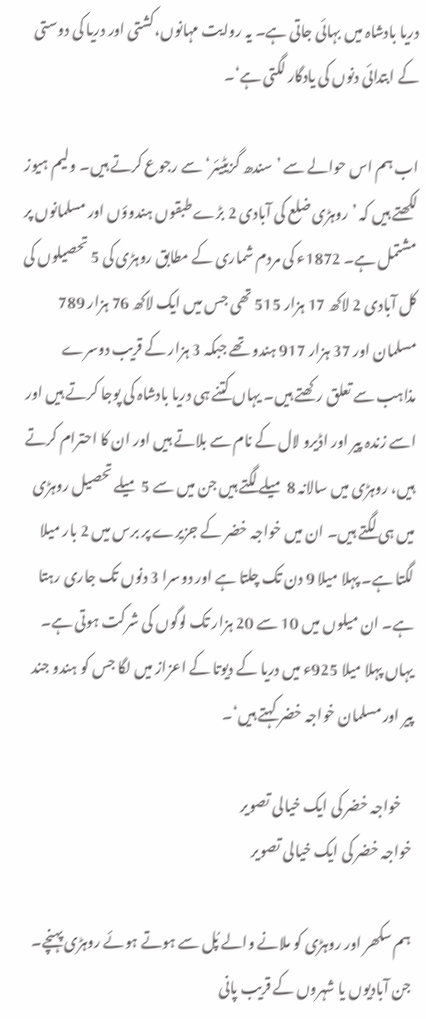دریا بادشاہ میں بہائی جاتی ہے۔ یہ روایت مہانوں،کشتی اور دریا کی دوستی کے ابتدائی دنوں کی یادگار لگتی ہے‘۔

اب ہم اس حوالے سے ’سندھ گزیٹیئر‘ سے رجوع کرتے ہیں۔ ولیم ہیوز لکھتے ہیں کہ ’روہڑی ضلع کی آبادی 2 بڑے طبقوں ہندوؤں اور مسلمانوں پر مشتمل ہے۔ 1872ء کی مردم شماری کے مطابق روہڑی کی 5 تحصیلوں کی کل آبادی 2 لاکھ 17 ہزار 515 تھی جس میں ایک لاکھ 76 ہزار 789 مسلمان اور 37 ہزار 917 ہندو تھے جبکہ 3 ہزار کے قریب دوسرے مذاہب سے تعلق رکھتے ہیں۔ یہاں کتنے ہی دریا بادشاہ کی پوجا کرتے ہیں اور اسے زندہ پیر اور اڈیرو لال کے نام سے بلاتے ہیں اور ان کا احترام کرتے ہیں، روہڑی میں سالانہ 8 میلے لگتے ہیں جن میں سے 5 میلے تحصیل روہڑی میں ہی لگتے ہیں۔ ان میں خواجہ خضر کے جزیرے پر برس میں 2 بار میلا لگتا ہے۔ پہلا میلا 9 دن تک چلتا ہے اور دوسرا 3 دنوں تک جاری رہتا ہے۔ ان میلوں میں 10 سے 20 ہزار تک لوگوں کی شرکت ہوتی ہے۔ یہاں پہلا میلا 925ء میں دریا کے دیوتا کے اعزاز میں لگا جس کو ہندو جند پیر اور مسلمان خواجہ خضر کہتے ہیں‘۔

    خواجہ خضر کی ایک خیالی تصویر
خواجہ خضر کی ایک خیالی تصویر

ہم سکھر اور روہڑی کو ملانے والے پُل سے ہوتے ہوئے روہڑی پہنچے۔ جن آبادیوں یا شہروں کے قریب پانی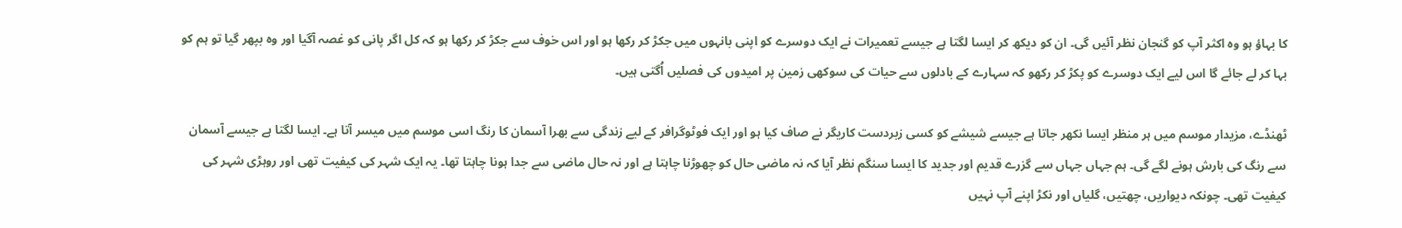کا بہاؤ ہو وہ اکثر آپ کو گنجان نظر آئیں گی۔ ان کو دیکھ کر ایسا لگتا ہے جیسے تعمیرات نے ایک دوسرے کو اپنی بانہوں میں جکڑ کر رکھا ہو اور اس خوف سے جکڑ کر رکھا ہو کہ کل اگر پانی کو غصہ آگیا اور وہ بپھر گیا تو ہم کو بہا کر لے جائے گا اس لیے ایک دوسرے کو پکڑ کر رکھو کہ سہارے کے بادلوں سے حیات کی سوکھی زمین پر امیدوں کی فصلیں اُگتی ہیں۔

ٹھنڈے، مزیدار موسم میں ہر منظر ایسا نکھر جاتا ہے جیسے شیشے کو کسی زبردست کاریگر نے صاف کیا ہو اور ایک فوٹوگرافر کے لیے زندگی سے بھرا آسمان کا رنگ اسی موسم میں میسر آتا ہے۔ ایسا لگتا ہے جیسے آسمان سے رنگ کی بارش ہونے لگے گی۔ ہم جہاں جہاں سے گزرے قدیم اور جدید کا ایسا سنگم نظر آیا کہ نہ ماضی حال کو چھوڑنا چاہتا ہے اور نہ حال ماضی سے جدا ہونا چاہتا تھا۔ یہ ایک شہر کی کیفیت تھی اور روہڑی شہر کی کیفیت تھی۔ چونکہ دیواریں، چھتیں، گلیاں اور نکڑ اپنے آپ نہیں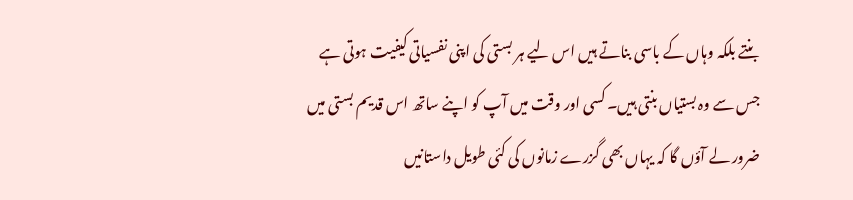بنتے بلکہ وہاں کے باسی بناتے ہیں اس لیے ہر بستی کی اپنی نفسیاتی کیفیت ہوتی ہے جس سے وہ بستیاں بنتی ہیں۔ کسی اور وقت میں آپ کو اپنے ساتھ اس قدیم بستی میں ضرور لے آؤں گا کہ یہاں بھی گزرے زمانوں کی کئی طویل داستانیں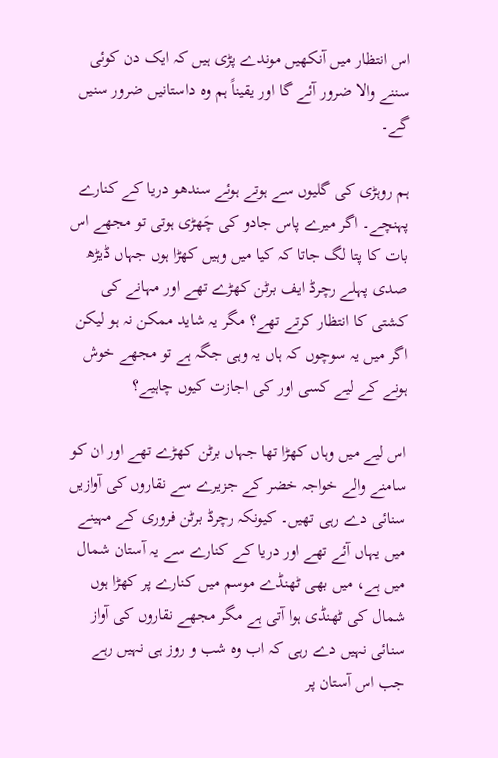اس انتظار میں آنکھیں موندے پڑی ہیں کہ ایک دن کوئی سننے والا ضرور آئے گا اور یقیناً ہم وہ داستانیں ضرور سنیں گے۔

ہم روہڑی کی گلیوں سے ہوتے ہوئے سندھو دریا کے کنارے پہنچے۔ اگر میرے پاس جادو کی چَھڑی ہوتی تو مجھے اس بات کا پتا لگ جاتا کہ کیا میں وہیں کھڑا ہوں جہاں ڈیڑھ صدی پہلے رچرڈ ایف برٹن کھڑے تھے اور مہانے کی کشتی کا انتظار کرتے تھے؟ مگر یہ شاید ممکن نہ ہو لیکن اگر میں یہ سوچوں کہ ہاں یہ وہی جگہ ہے تو مجھے خوش ہونے کے لیے کسی اور کی اجازت کیوں چاہیے؟

اس لیے میں وہاں کھڑا تھا جہاں برٹن کھڑے تھے اور ان کو سامنے والے خواجہ خضر کے جزیرے سے نقاروں کی آوازیں سنائی دے رہی تھیں۔ کیونکہ رچرڈ برٹن فروری کے مہینے میں یہاں آئے تھے اور دریا کے کنارے سے یہ آستان شمال میں ہے، میں بھی ٹھنڈے موسم میں کنارے پر کھڑا ہوں شمال کی ٹھنڈی ہوا آتی ہے مگر مجھے نقاروں کی آواز سنائی نہیں دے رہی کہ اب وہ شب و روز ہی نہیں رہے جب اس آستان پر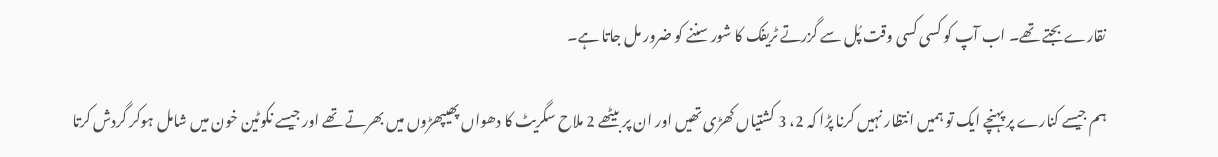نقارے بجتے تھے۔ اب آپ کو کسی کسی وقت پُل سے گزرتے ٹریفک کا شور سننے کو ضرور مل جاتا ہے۔

ہم جیسے کنارے پر پہنچے ایک تو ہمیں انتظار نہیں کرنا پڑا کہ 2، 3 کشتیاں کھڑی تھیں اور ان پر بیٹھے 2 ملاح سگریٹ کا دھواں پھیپھڑوں میں بھرتے تھے اور جیسے نکوٹین خون میں شامل ہوکر گردش کرتا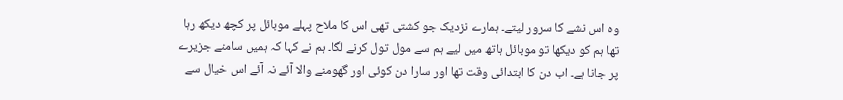وہ اس نشے کا سرور لیتے۔ ہمارے نزدیک جو کشتی تھی اس کا ملاح پہلے موبائل پر کچھ دیکھ رہا تھا ہم کو دیکھا تو موبائل ہاتھ میں لیے ہم سے مول تول کرنے لگا۔ ہم نے کہا کہ ہمیں سامنے جزیرے پر جانا ہے۔ اب دن کا ابتدائی وقت تھا اور سارا دن کوئی اور گھومنے والا آئے نہ آئے اس خیال سے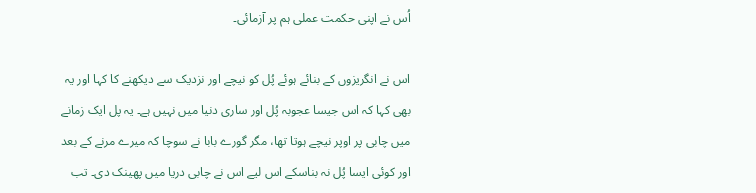اُس نے اپنی حکمت عملی ہم پر آزمائی۔

اس نے انگریزوں کے بنائے ہوئے پُل کو نیچے اور نزدیک سے دیکھنے کا کہا اور یہ بھی کہا کہ اس جیسا عجوبہ پُل اور ساری دنیا میں نہیں ہے۔ یہ پل ایک زمانے میں چابی پر اوپر نیچے ہوتا تھا، مگر گورے بابا نے سوچا کہ میرے مرنے کے بعد اور کوئی ایسا پُل نہ بناسکے اس لیے اس نے چابی دریا میں پھینک دی۔ تب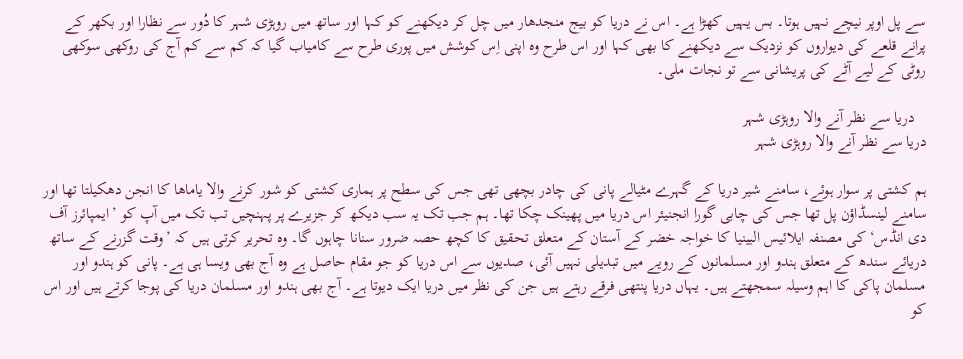سے پل اوپر نیچے نہیں ہوتا۔ بس یہیں کھڑا ہے۔ اس نے دریا کو بیج منجدھار میں چل کر دیکھنے کو کہا اور ساتھ میں روہڑی شہر کا دُور سے نظارا اور بکھر کے پرانے قلعے کی دیواروں کو نزدیک سے دیکھنے کا بھی کہا اور اس طرح وہ اپنی اِس کوشش میں پوری طرح سے کامیاب گیا کہ کم سے کم آج کی روکھی سوکھی روٹی کے لیے آٹے کی پریشانی سے تو نجات ملی۔

   دریا سے نظر آنے والا روہڑی شہر
دریا سے نظر آنے والا روہڑی شہر

ہم کشتی پر سوار ہوئے، سامنے شیر دریا کے گہرے مٹیالے پانی کی چادر بچھی تھی جس کی سطح پر ہماری کشتی کو شور کرنے والا یاماھا کا انجن دھکیلتا تھا اور سامنے لینسڈاؤن پل تھا جس کی چابی گورا انجنیئر اس دریا میں پھینک چکا تھا۔ ہم جب تک یہ سب دیکھ کر جزیرے پر پہنچیں تب تک میں آپ کو ’ایمپائرز آف دی انڈس‘ کی مصنفہ ایلائیس البینیا کا خواجہ خضر کے آستان کے متعلق تحقیق کا کچھ حصہ ضرور سنانا چاہوں گا۔ وہ تحریر کرتی ہیں کہ ’وقت گزرنے کے ساتھ دریائے سندھ کے متعلق ہندو اور مسلمانوں کے رویے میں تبدیلی نہیں آئی، صدیوں سے اس دریا کو جو مقام حاصل ہے وہ آج بھی ویسا ہی ہے۔ پانی کو ہندو اور مسلمان پاکی کا اہم وسیلہ سمجھتے ہیں۔ یہاں دریا پنتھی فرقے رہتے ہیں جن کی نظر میں دریا ایک دیوتا ہے۔ آج بھی ہندو اور مسلمان دریا کی پوجا کرتے ہیں اور اس کو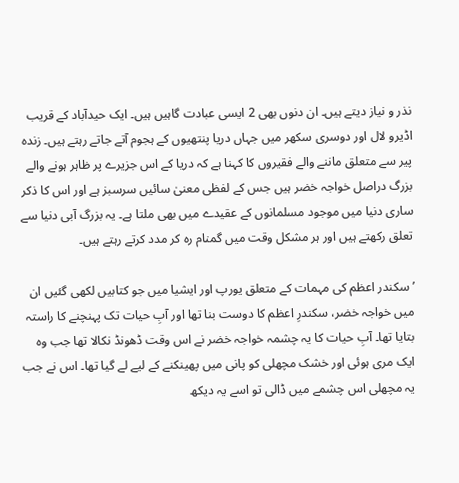نذر و نیاز دیتے ہیں۔ ان دنوں بھی 2 ایسی عبادت گاہیں ہیں۔ ایک حیدآباد کے قریب اڈیرو لال اور دوسری سکھر میں جہاں دریا پنتھیوں کے ہجوم آتے جاتے رہتے ہیں۔ زندہ پیر سے متعلق ماننے والے فقیروں کا کہنا ہے کہ دریا کے اس جزیرے پر ظاہر ہونے والے بزرگ دراصل خواجہ خضر ہیں جس کے لفظی معنیٰ سائیں سرسبز ہے اور اس کا ذکر ساری دنیا میں موجود مسلمانوں کے عقیدے میں بھی ملتا ہے۔ یہ بزرگ آبی دنیا سے تعلق رکھتے ہیں اور ہر مشکل وقت میں گمنام رہ کر مدد کرتے رہتے ہیں۔

’سکندر اعظم کی مہمات کے متعلق یورپ اور ایشیا میں جو کتابیں لکھی گئیں ان میں خواجہ خضر، سکندرِ اعظم کا دوست بنا تھا اور آبِ حیات تک پہنچنے کا راستہ بتایا تھا۔ آبِ حیات کا یہ چشمہ خواجہ خضر نے اس وقت ڈھونڈ نکالا تھا جب وہ ایک مری ہوئی اور خشک مچھلی کو پانی میں پھینکنے کے لیے لے گیا تھا۔ اس نے جب یہ مچھلی اس چشمے میں ڈالی تو اسے یہ دیکھ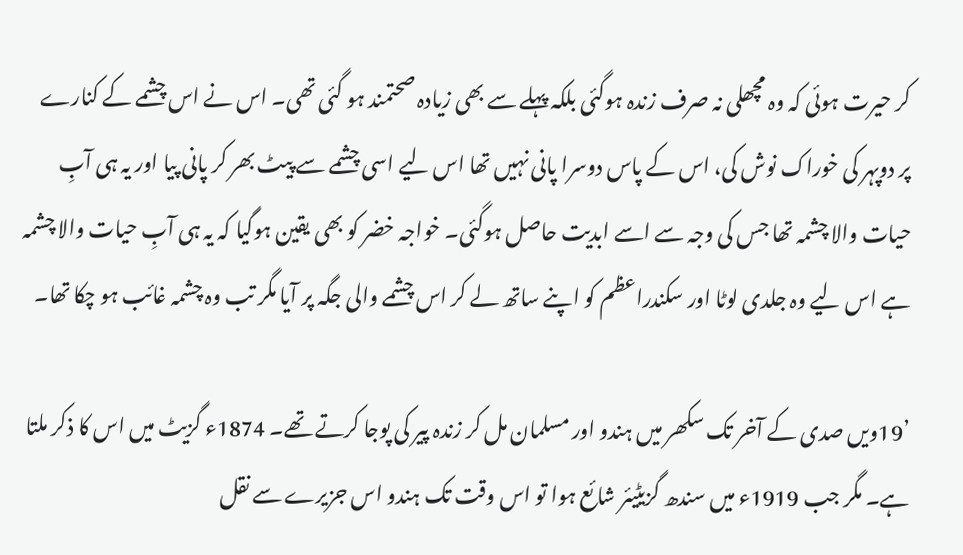کر حیرت ہوئی کہ وہ مچھلی نہ صرف زندہ ہوگئی بلکہ پہلے سے بھی زیادہ صحتمند ہو گئی تھی۔ اس نے اس چشمے کے کنارے پر دوپہر کی خوراک نوش کی، اس کے پاس دوسرا پانی نہیں تھا اس لیے اسی چشمے سے پیٹ بھر کر پانی پیا اور یہ ہی آبِ حیات والا چشمہ تھا جس کی وجہ سے اسے ابدیت حاصل ہوگئی۔ خواجہ خضر کو بھی یقین ہوگیا کہ یہ ہی آبِ حیات والا چشمہ ہے اس لیے وہ جلدی لوٹا اور سکندراعظم کو اپنے ساتھ لے کر اس چشمے والی جگہ پر آیا مگر تب وہ چشمہ غائب ہو چکا تھا۔

’19ویں صدی کے آخر تک سکھر میں ہندو اور مسلمان مل کر زندہ پیر کی پوجا کرتے تھے۔ 1874ء گزیٹ میں اس کا ذکر ملتا ہے۔ مگر جب 1919ء میں سندھ گزیٹیئر شائع ہوا تو اس وقت تک ہندو اس جزیرے سے نقل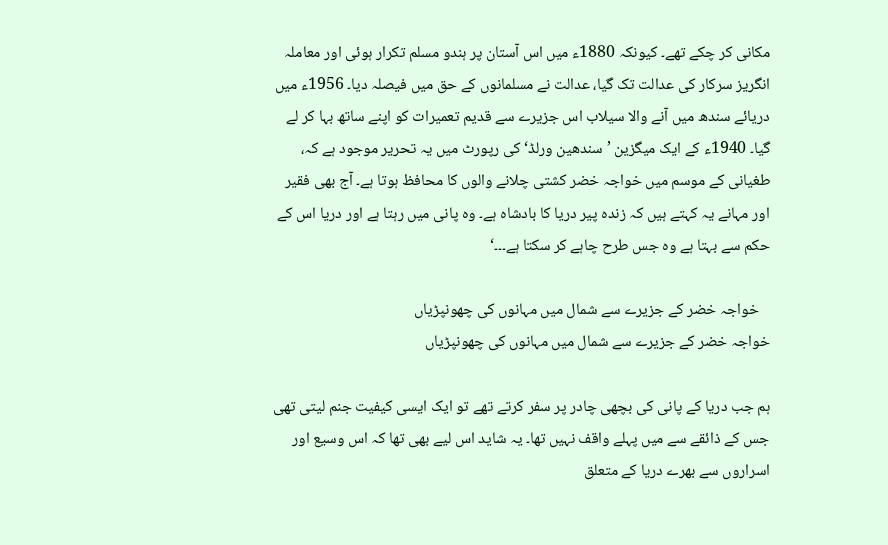مکانی کر چکے تھے۔ کیونکہ 1880ء میں اس آستان پر ہندو مسلم تکرار ہوئی اور معاملہ انگریز سرکار کی عدالت تک گیا، عدالت نے مسلمانوں کے حق میں فیصلہ دیا۔ 1956ء میں دریائے سندھ میں آنے والا سیلاب اس جزیرے سے قدیم تعمیرات کو اپنے ساتھ بہا کر لے گیا۔ 1940ء کے ایک میگزین ’سندھین ورلڈ‘ کی رپورٹ میں یہ تحریر موجود ہے کہ، طغیانی کے موسم میں خواجہ خضر کشتی چلانے والوں کا محافظ ہوتا ہے۔ آج بھی فقیر اور مہانے یہ کہتے ہیں کہ زندہ پیر دریا کا بادشاہ ہے۔ وہ پانی میں رہتا ہے اور دریا اس کے حکم سے بہتا ہے وہ جس طرح چاہے کر سکتا ہے۔۔۔‘

   خواجہ خضر کے جزیرے سے شمال میں مہانوں کی چھونپڑیاں
خواجہ خضر کے جزیرے سے شمال میں مہانوں کی چھونپڑیاں

ہم جب دریا کے پانی کی بچھی چادر پر سفر کرتے تھے تو ایک ایسی کیفیت جنم لیتی تھی جس کے ذائقے سے میں پہلے واقف نہیں تھا۔ یہ شاید اس لیے بھی تھا کہ اس وسیع اور اسراروں سے بھرے دریا کے متعلق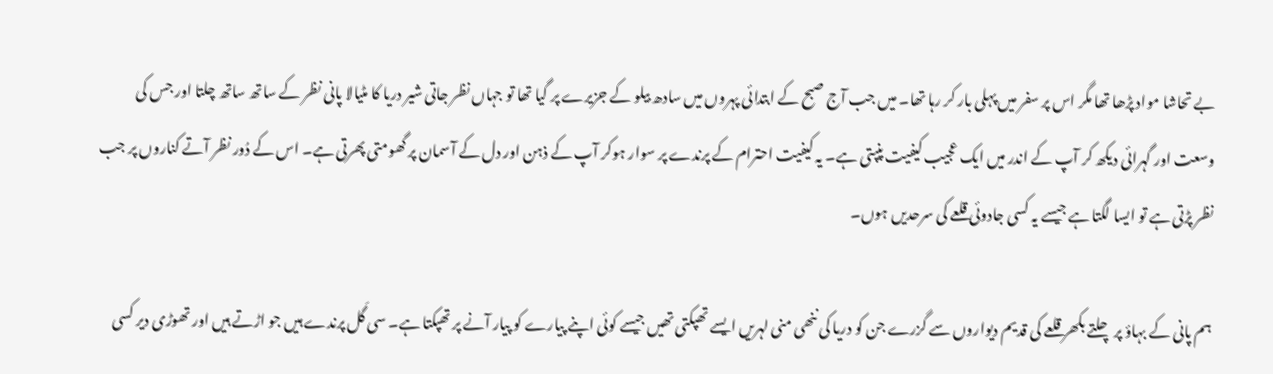بے تحاشا مواد پڑھا تھا مگر اس پر سفر میں پہلی بار کر رہا تھا۔ میں جب آج صبح کے ابتدائی پہروں میں سادھ بیلو کے جزیرے پر گیا تھا تو جہاں نظر جاتی شیر دریا کا مٹیالا پانی نظر کے ساتھ ساتھ چلتا اور جس کی وسعت اور گہرائی دیکھ کر آپ کے اندر میں ایک عجیب کیفیت پنپتی ہے۔ یہ کیفیت احترام کے پرندے پر سوار ہوکر آپ کے ذہن اور دل کے آسمان پر گھومتی پھرتی ہے۔ اس کے دُور نظر آتے کناروں پر جب نظر پڑتی ہے تو ایسا لگتا ہے جیسے یہ کسی جادوئی قلعے کی سرحدیں ہوں۔

ہم پانی کے بہاؤ پر چلتے بکھر قلعے کی قدیم دیواروں سے گزرے جن کو دریا کی ننھی منی لہریں ایسے تھپکتی تھیں جیسے کوئی اپنے پیارے کو پیار آنے پر تھپکتا ہے۔ سی گَل پرندے ہیں جو اڑتے ہیں اور تھوڑی دیر کسی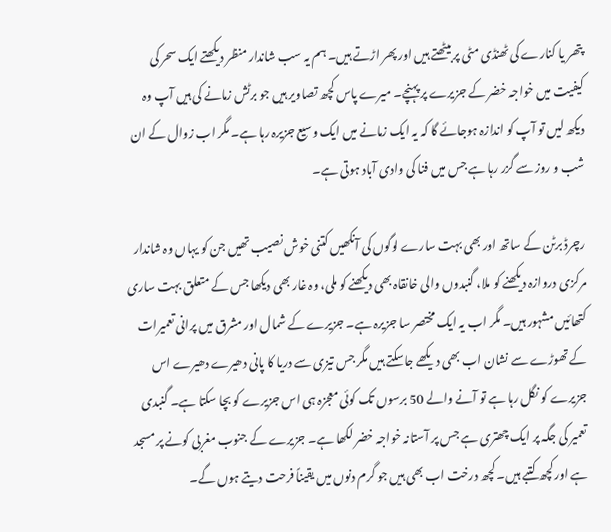پتھر یا کنارے کی ٹھنڈی مٹی پر بیٹھتے ہیں اور پھر اڑتے ہیں۔ ہم یہ سب شاندار منظر دیکھتے ایک سحر کی کیفیت میں خواجہ خضر کے جزیرے پر پہنچے۔ میرے پاس کچھ تصاویر ہیں جو برٹش زمانے کی ہیں آپ وہ دیکھ لیں تو آپ کو اندازہ ہوجائے گا کہ یہ ایک زمانے میں ایک وسیع جزیرہ رہا ہے۔ مگر اب زوال کے ان شب و روز سے گزر رہا ہے جس میں فنا کی وادی آباد ہوتی ہے۔

رچرڈ برٹن کے ساتھ اور بھی بہت سارے لوگوں کی آنکھیں کتنی خوش نصیب تھیں جن کو یہاں وہ شاندار مرکزی دروازہ دیکھنے کو ملا، گنبدوں والی خانقاہ بھی دیکھنے کو ملی، وہ غار بھی دیکھا جس کے متعلق بہت ساری کتھائیں مشہور ہیں۔ مگر اب یہ ایک مختصر سا جزیرہ ہے۔ جزیرے کے شمال اور مشرق میں پرانی تعمیرات کے تھوڑے سے نشان اب بھی دیکھے جاسکتے ہیں مگر جس تیزی سے دریا کا پانی دھیرے دھیرے اس جزیرے کو نگل رہا ہے تو آنے والے 50 برسوں تک کوئی معجزہ ہی اس جزیرے کو بچا سکتا ہے۔ گنبدی تعمیر کی جگہ پر ایک چھتری ہے جس پر آستانہ خواجہ خضر لکھا ہے۔ جزیرے کے جنوب مغربی کونے پر مسجد ہے اور کچھ کتبے ہیں۔ کچھ درخت اب بھی ہیں جو گرم دنوں میں یقیناً فرحت دیتے ہوں گے۔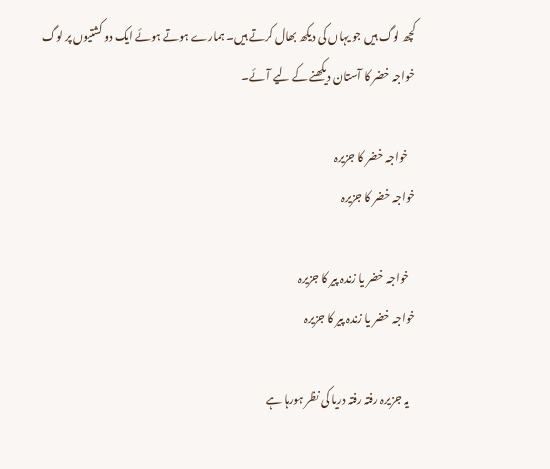کچھ لوگ ہیں جو یہاں کی دیکھ بھال کرتے ہیں۔ ہمارے ہوتے ہوئے ایک دو کشتیوں پر لوگ خواجہ خضر کا آستان دیکھنے کے لیے آئے۔

   خواجہ خضر کا جزیرہ
خواجہ خضر کا جزیرہ

   خواجہ خضر یا زندہ پیر کا جزیرہ
خواجہ خضر یا زندہ پیر کا جزیرہ

   یہ جزیرہ رفتہ رفتہ دریا کی نظر ہورہا ہے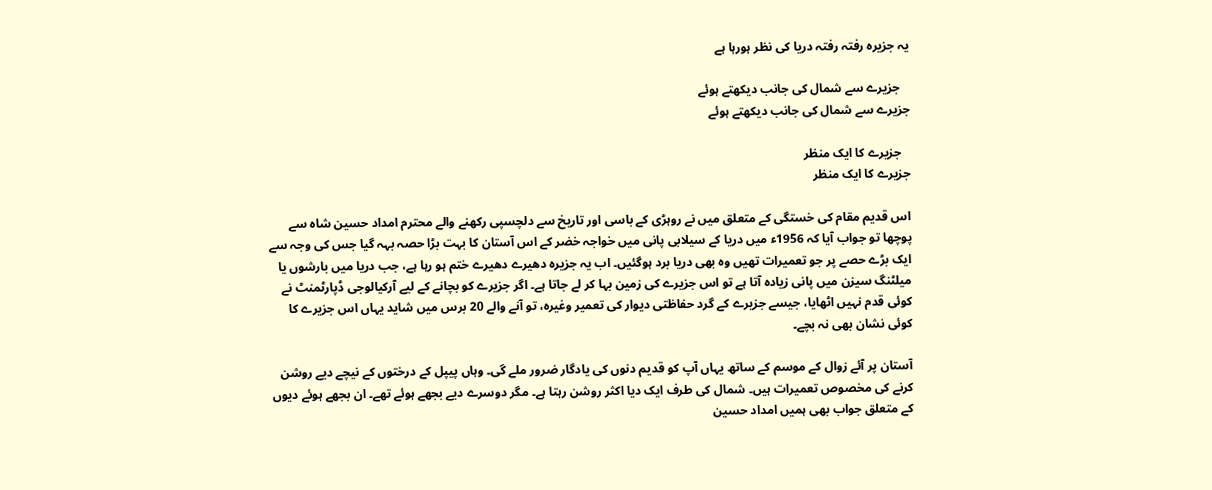یہ جزیرہ رفتہ رفتہ دریا کی نظر ہورہا ہے

   جزیرے سے شمال کی جانب دیکھتے ہوئے
جزیرے سے شمال کی جانب دیکھتے ہوئے

   جزیرے کا ایک منظر
جزیرے کا ایک منظر

اس قدیم مقام کی خستگی کے متعلق میں نے روہڑی کے باسی اور تاریخ سے دلچسپی رکھنے والے محترم امداد حسین شاہ سے پوچھا تو جواب آیا کہ 1956ء میں دریا کے سیلابی پانی میں خواجہ خضر کے اس آستان کا بہت بڑا حصہ بہہ گیا جس کی وجہ سے ایک بڑے حصے پر جو تعمیرات تھیں وہ بھی دریا برد ہوگئیں۔ اب یہ جزیرہ دھیرے دھیرے ختم ہو رہا ہے، جب دریا میں بارشوں یا میلٹنگ سیزن میں پانی زیادہ آتا ہے تو اس جزیرے کی زمین بہا کر لے جاتا ہے۔ اگر جزیرے کو بچانے کے لیے آرکیالوجی ڈپارٹمنٹ نے کوئی قدم نہیں اٹھایا، جیسے جزیرے کے گرد حفاظتی دیوار کی تعمیر وغیرہ، تو آنے والے 20 برس میں شاید یہاں اس جزیرے کا کوئی نشان بھی نہ بچے۔

آستان پر آئے زوال کے موسم کے ساتھ یہاں آپ کو قدیم دنوں کی یادگار ضرور ملے گی۔ وہاں پیپل کے درختوں کے نیچے دیے روشن کرنے کی مخصوص تعمیرات ہیں۔ شمال کی طرف ایک دیا اکثر روشن رہتا ہے۔ مگر دوسرے دیے بجھے ہوئے تھے۔ ان بجھے ہوئے دیوں کے متعلق جواب بھی ہمیں امداد حسین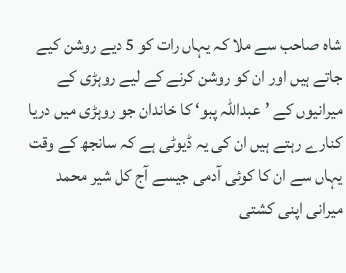شاہ صاحب سے ملا کہ یہاں رات کو 5 دیے روشن کیے جاتے ہیں اور ان کو روشن کرنے کے لیے روہڑی کے میرانیوں کے ’عبداللہ پبو‘ کا خاندان جو روہڑی میں دریا کنارے رہتے ہیں ان کی یہ ڈیوٹی ہے کہ سانجھ کے وقت یہاں سے ان کا کوئی آدمی جیسے آج کل شیر محمد میرانی اپنی کشتی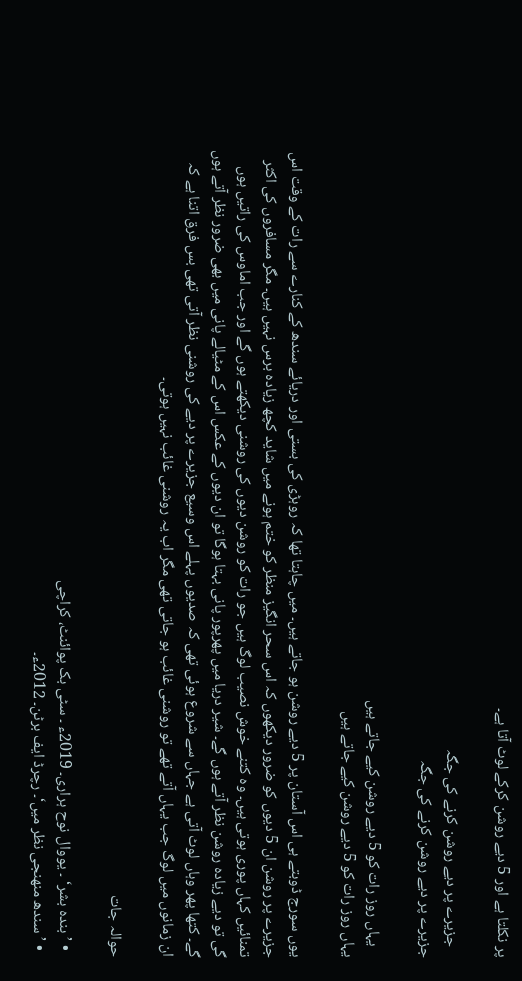پر نکلتا ہے اور 5 دیے روشن کرکے لوٹ آتا ہے۔

   جزیرے پر دیے روشن کرنے کی جگہ
جزیرے پر دیے روشن کرنے کی جگہ

   یہاں روز رات کو 5 دیے روشن کیے جاتے ہیں
یہاں روز رات کو 5 دیے روشن کیے جاتے ہیں

یوں سورج ڈوبتے ہی اس آستان پر 5 دیے روشن ہو جاتے ہیں۔ میں چاہتا تھا کہ روہڑی کی بستی اور دریائے سندھ کے کنارے سے رات کے وقت اس جزیرے پر روشن ان 5 دیوں کو ضرور دیکھوں کہ اس سحر انگیز منظر کو ختم ہونے میں شاید کچھ زیادہ برس نہیں ہیں۔ مگر مسافروں کی اکثر تمنائیں کہاں پوری ہوتی ہیں۔ وہ کتنے خوش نصیب لوگ ہیں جو رات کو روشن دیوں کی روشنی دیکھتے ہوں گے اور جب اماوس کی راتیں ہوں گی تو دیے زیادہ روشن نظر آتے ہوں گے۔ شیر دریا میں پھرپور پانی بہتا ہوگا تو ان دیوں کے عکس اس کے مٹیالے پانی میں بھی ضرور نظر آتے ہوں گے۔ کتھا پھر وہاں لوٹ آتی ہے جہاں سے شروع ہوئی تھی کہ صدیوں پہلے اس وسیع جزیرے پر دیے کی روشنی نظر آتی تھی بس فرق اتنا ہے کہ ان زمانوں میں لوگ جب یہاں آتے تھے تو روشنی غائب ہو جاتی تھی مگر اب یہ روشنی غائب نہیں ہوتی۔

حوالہ جات

  • ’بندہ بشر‘ ۔ یووال نوح ہراری۔ 2019ء ۔ سٹی بک پوائنٹ، کراچی
  • ’سندھ منھنجی نظر میں‘۔ رچرڈ ایف برٹن۔ 2012ء۔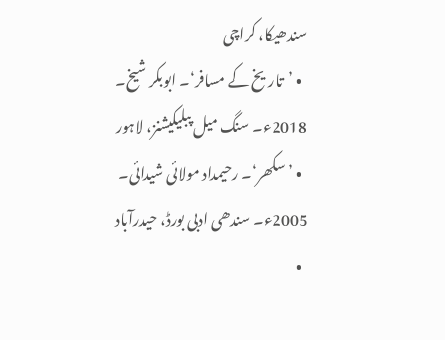سندھیکا، کراچی
  • ’تاریخ کے مسافر‘۔ ابوبکر شیخ۔ 2018ء۔ سنگ میل پبلیکیشنز، لاہور
  • ’سکھر‘۔ رحیمداد مولائی شیدائی۔ 2005ء۔ سندھی ادبی بورڈ، حیدرآباد
  •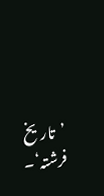’تاریخ فرشتہ‘۔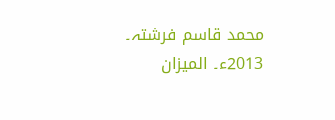محمد قاسم فرشتہ۔ 2013ء۔ المیزان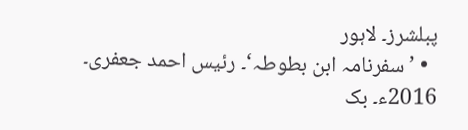پبلشرز۔ لاہور
  • ’سفرنامہ ابن بطوطہ‘۔ رئیس احمد جعفری۔ 2016ء۔ بک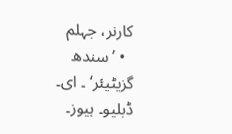کارنر، جہلم
  • ’سندھ گزیٹیئر‘ ۔ ای۔ ڈبلیو۔ ہیوز۔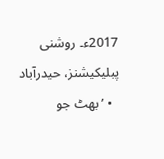2017ء۔ روشنی پبلیکیشنز، حیدرآباد
  • ’بھٹ جو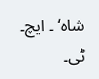شاہ‘ ۔ ایچ۔ ٹی۔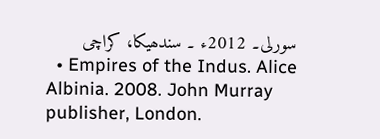سورلی۔ 2012ء ۔ سندھیکا، کراچی
  • Empires of the Indus. Alice Albinia. 2008. John Murray publisher, London.